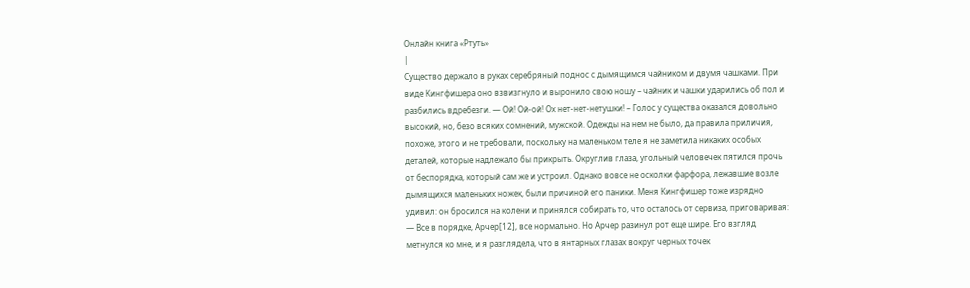Онлайн книга «Ртуть»
|
Существо держало в руках серебряный поднос с дымящимся чайником и двумя чашками. При виде Кингфишера оно взвизгнуло и выронило свою ношу – чайник и чашки ударились об пол и разбились вдребезги. — Ой! Ой-ой! Ох нет-нет-нетушки! – Голос у существа оказался довольно высокий, но, безо всяких сомнений, мужской. Одежды на нем не было, да правила приличия, похоже, этого и не требовали, поскольку на маленьком теле я не заметила никаких особых деталей, которые надлежало бы прикрыть. Округлив глаза, угольный человечек пятился прочь от беспорядка, который сам же и устроил. Однако вовсе не осколки фарфора, лежавшие возле дымящихся маленьких ножек, были причиной его паники. Меня Кингфишер тоже изрядно удивил: он бросился на колени и принялся собирать то, что осталось от сервиза, приговаривая: — Все в порядке, Арчер[12], все нормально. Но Арчер разинул рот еще шире. Его взгляд метнулся ко мне, и я разглядела, что в янтарных глазах вокруг черных точек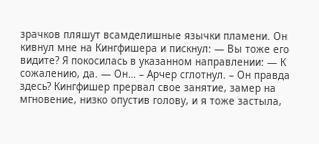зрачков пляшут всамделишные язычки пламени. Он кивнул мне на Кингфишера и пискнул: — Вы тоже его видите? Я покосилась в указанном направлении: — К сожалению, да. — Он… – Арчер сглотнул. – Он правда здесь? Кингфишер прервал свое занятие, замер на мгновение, низко опустив голову, и я тоже застыла,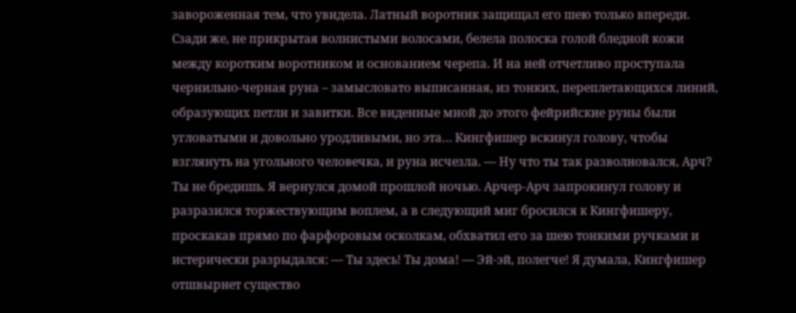завороженная тем, что увидела. Латный воротник защищал его шею только впереди. Сзади же, не прикрытая волнистыми волосами, белела полоска голой бледной кожи между коротким воротником и основанием черепа. И на ней отчетливо проступала чернильно-черная руна – замысловато выписанная, из тонких, переплетающихся линий, образующих петли и завитки. Все виденные мной до этого фейрийские руны были угловатыми и довольно уродливыми, но эта… Кингфишер вскинул голову, чтобы взглянуть на угольного человечка, и руна исчезла. — Ну что ты так разволновался, Арч? Ты не бредишь. Я вернулся домой прошлой ночью. Арчер-Арч запрокинул голову и разразился торжествующим воплем, а в следующий миг бросился к Кингфишеру, проскакав прямо по фарфоровым осколкам, обхватил его за шею тонкими ручками и истерически разрыдался: — Ты здесь! Ты дома! — Эй-эй, полегче! Я думала, Кингфишер отшвырнет существо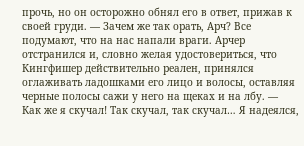прочь, но он осторожно обнял его в ответ, прижав к своей груди. — Зачем же так орать, Арч? Все подумают, что на нас напали враги. Арчер отстранился и, словно желая удостовериться, что Кингфишер действительно реален, принялся оглаживать ладошками его лицо и волосы, оставляя черные полосы сажи у него на щеках и на лбу. — Как же я скучал! Так скучал, так скучал… Я надеялся,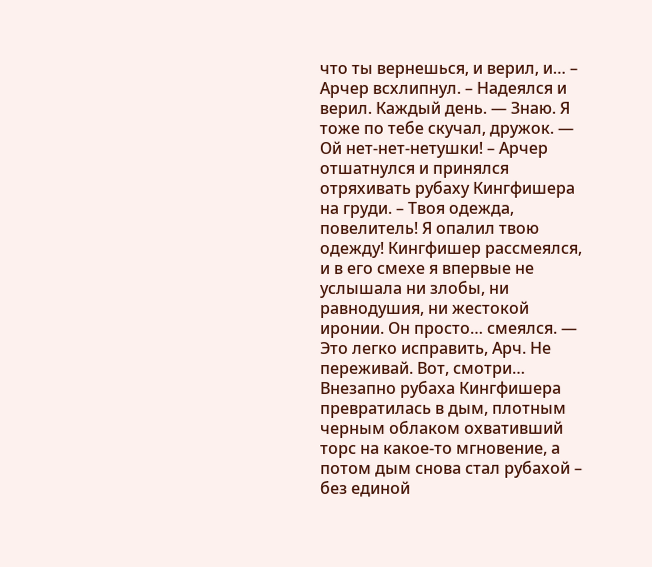что ты вернешься, и верил, и… – Арчер всхлипнул. – Надеялся и верил. Каждый день. — Знаю. Я тоже по тебе скучал, дружок. — Ой нет-нет-нетушки! – Арчер отшатнулся и принялся отряхивать рубаху Кингфишера на груди. – Твоя одежда, повелитель! Я опалил твою одежду! Кингфишер рассмеялся, и в его смехе я впервые не услышала ни злобы, ни равнодушия, ни жестокой иронии. Он просто… смеялся. — Это легко исправить, Арч. Не переживай. Вот, смотри… Внезапно рубаха Кингфишера превратилась в дым, плотным черным облаком охвативший торс на какое-то мгновение, а потом дым снова стал рубахой – без единой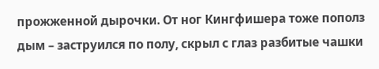прожженной дырочки. От ног Кингфишера тоже пополз дым – заструился по полу, скрыл с глаз разбитые чашки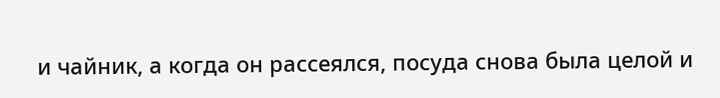и чайник, а когда он рассеялся, посуда снова была целой и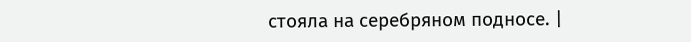стояла на серебряном подносе. |